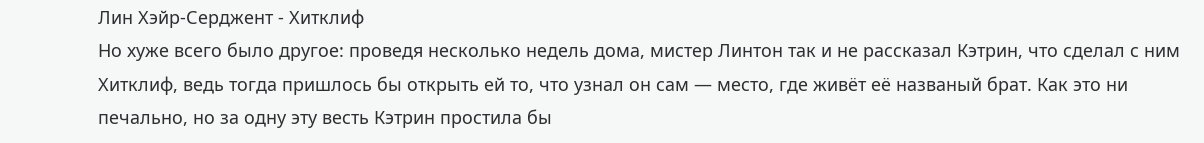Лин Хэйр-Серджент - Хитклиф
Но хуже всего было другое: проведя несколько недель дома, мистер Линтон так и не рассказал Кэтрин, что сделал с ним Хитклиф, ведь тогда пришлось бы открыть ей то, что узнал он сам — место, где живёт её названый брат. Как это ни печально, но за одну эту весть Кэтрин простила бы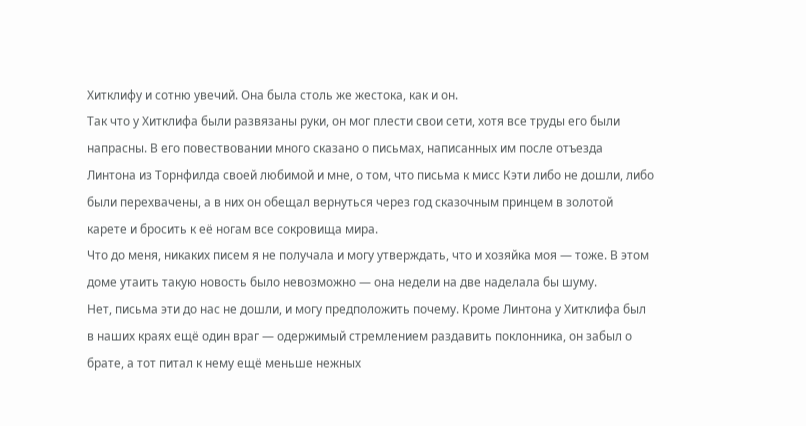Хитклифу и сотню увечий. Она была столь же жестока, как и он.
Так что у Хитклифа были развязаны руки, он мог плести свои сети, хотя все труды его были напрасны. В его повествовании много сказано о письмах, написанных им после отъезда Линтона из Торнфилда своей любимой и мне, о том, что письма к мисс Кэти либо не дошли, либо были перехвачены, а в них он обещал вернуться через год сказочным принцем в золотой карете и бросить к её ногам все сокровища мира.
Что до меня, никаких писем я не получала и могу утверждать, что и хозяйка моя — тоже. В этом доме утаить такую новость было невозможно — она недели на две наделала бы шуму.
Нет, письма эти до нас не дошли, и могу предположить почему. Кроме Линтона у Хитклифа был в наших краях ещё один враг — одержимый стремлением раздавить поклонника, он забыл о брате, а тот питал к нему ещё меньше нежных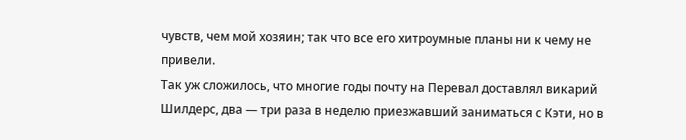чувств, чем мой хозяин; так что все его хитроумные планы ни к чему не привели.
Так уж сложилось, что многие годы почту на Перевал доставлял викарий Шилдерс, два — три раза в неделю приезжавший заниматься с Кэти, но в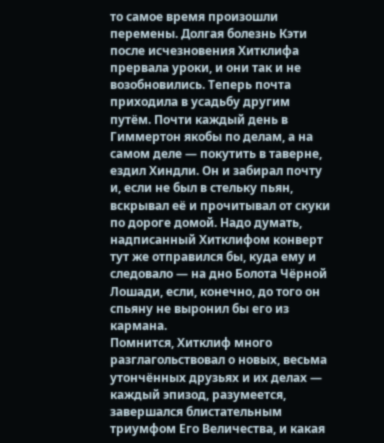то самое время произошли перемены. Долгая болезнь Кэти после исчезновения Хитклифа прервала уроки, и они так и не возобновились. Теперь почта приходила в усадьбу другим путём. Почти каждый день в Гиммертон якобы по делам, а на самом деле — покутить в таверне, ездил Хиндли. Он и забирал почту и, если не был в стельку пьян, вскрывал её и прочитывал от скуки по дороге домой. Надо думать, надписанный Хитклифом конверт тут же отправился бы, куда ему и следовало — на дно Болота Чёрной Лошади, если, конечно, до того он спьяну не выронил бы его из кармана.
Помнится, Хитклиф много разглагольствовал о новых, весьма утончённых друзьях и их делах — каждый эпизод, разумеется, завершался блистательным триумфом Его Величества, и какая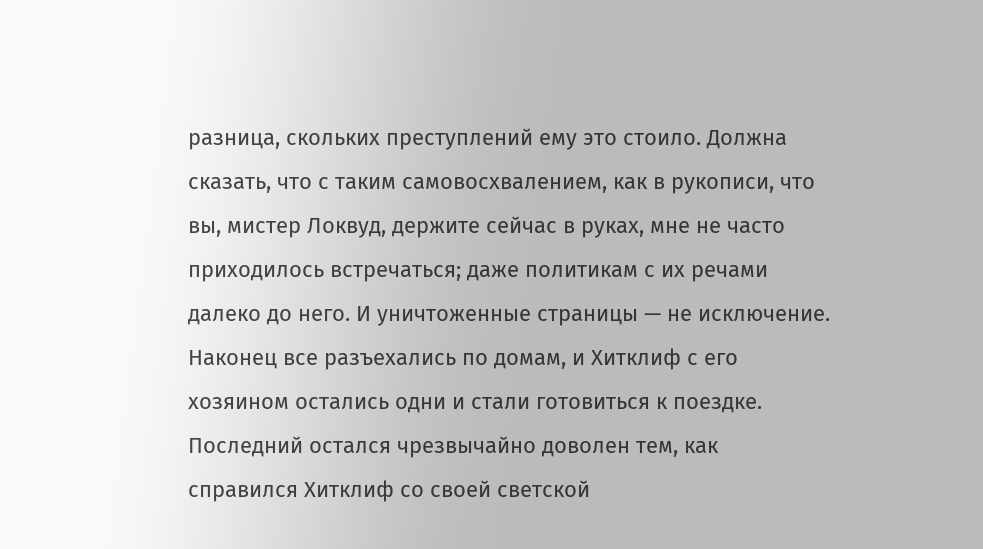разница, скольких преступлений ему это стоило. Должна сказать, что с таким самовосхвалением, как в рукописи, что вы, мистер Локвуд, держите сейчас в руках, мне не часто приходилось встречаться; даже политикам с их речами далеко до него. И уничтоженные страницы — не исключение.
Наконец все разъехались по домам, и Хитклиф с его хозяином остались одни и стали готовиться к поездке. Последний остался чрезвычайно доволен тем, как справился Хитклиф со своей светской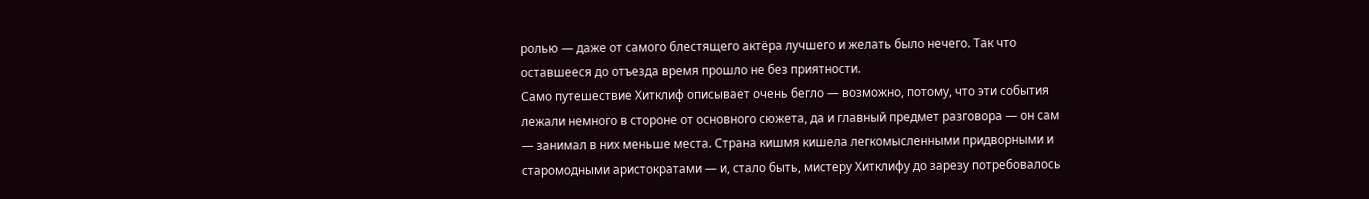ролью — даже от самого блестящего актёра лучшего и желать было нечего. Так что оставшееся до отъезда время прошло не без приятности.
Само путешествие Хитклиф описывает очень бегло — возможно, потому, что эти события лежали немного в стороне от основного сюжета, да и главный предмет разговора — он сам — занимал в них меньше места. Страна кишмя кишела легкомысленными придворными и старомодными аристократами — и, стало быть, мистеру Хитклифу до зарезу потребовалось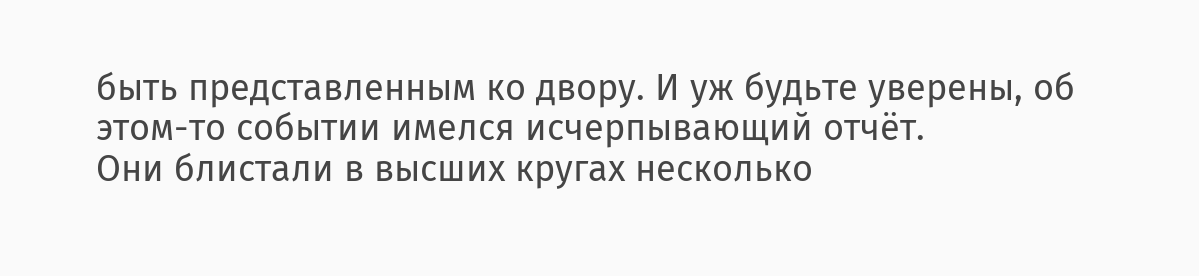быть представленным ко двору. И уж будьте уверены, об этом-то событии имелся исчерпывающий отчёт.
Они блистали в высших кругах несколько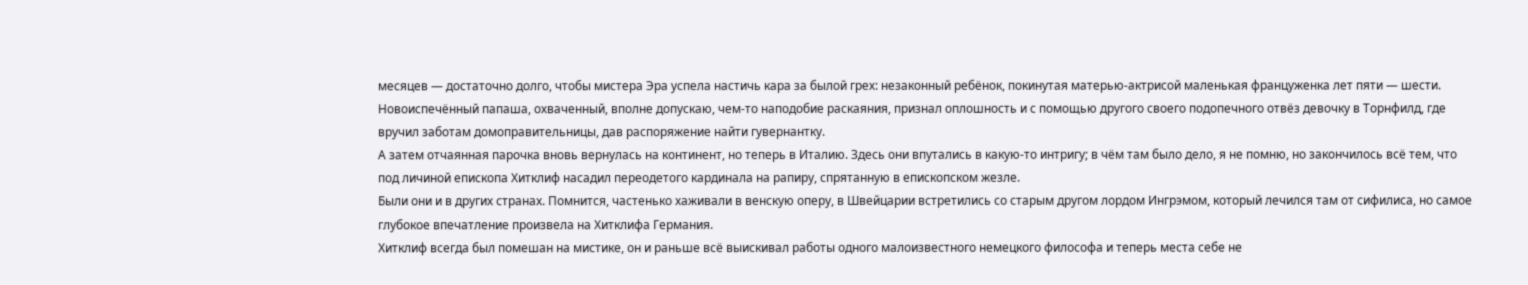месяцев — достаточно долго, чтобы мистера Эра успела настичь кара за былой грех: незаконный ребёнок, покинутая матерью-актрисой маленькая француженка лет пяти — шести. Новоиспечённый папаша, охваченный, вполне допускаю, чем-то наподобие раскаяния, признал оплошность и с помощью другого своего подопечного отвёз девочку в Торнфилд, где вручил заботам домоправительницы, дав распоряжение найти гувернантку.
А затем отчаянная парочка вновь вернулась на континент, но теперь в Италию. Здесь они впутались в какую-то интригу; в чём там было дело, я не помню, но закончилось всё тем, что под личиной епископа Хитклиф насадил переодетого кардинала на рапиру, спрятанную в епископском жезле.
Были они и в других странах. Помнится, частенько хаживали в венскую оперу, в Швейцарии встретились со старым другом лордом Ингрэмом, который лечился там от сифилиса, но самое глубокое впечатление произвела на Хитклифа Германия.
Хитклиф всегда был помешан на мистике, он и раньше всё выискивал работы одного малоизвестного немецкого философа и теперь места себе не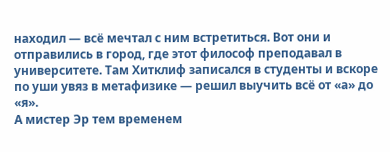находил — всё мечтал с ним встретиться. Вот они и отправились в город, где этот философ преподавал в университете. Там Хитклиф записался в студенты и вскоре по уши увяз в метафизике — решил выучить всё от «а» до «я».
А мистер Эр тем временем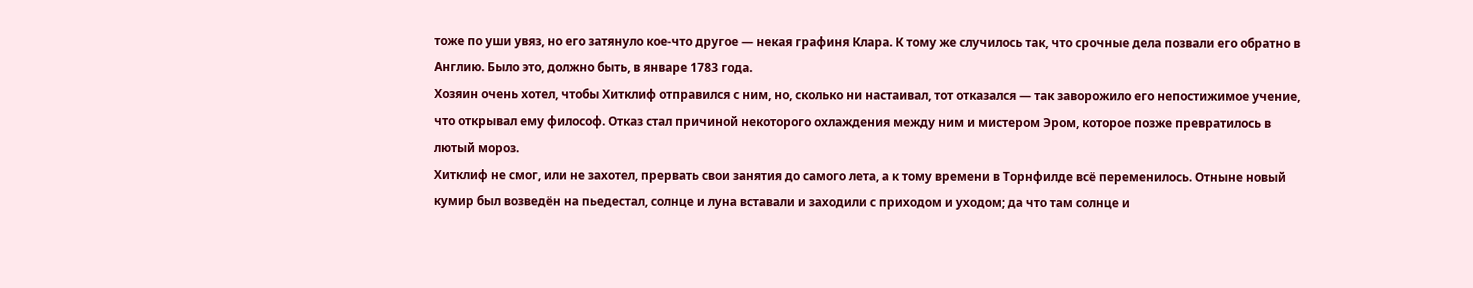тоже по уши увяз, но его затянуло кое-что другое — некая графиня Клара. К тому же случилось так, что срочные дела позвали его обратно в Англию. Было это, должно быть, в январе 1783 года.
Хозяин очень хотел, чтобы Хитклиф отправился с ним, но, сколько ни настаивал, тот отказался — так заворожило его непостижимое учение, что открывал ему философ. Отказ стал причиной некоторого охлаждения между ним и мистером Эром, которое позже превратилось в лютый мороз.
Хитклиф не смог, или не захотел, прервать свои занятия до самого лета, а к тому времени в Торнфилде всё переменилось. Отныне новый кумир был возведён на пьедестал, солнце и луна вставали и заходили с приходом и уходом; да что там солнце и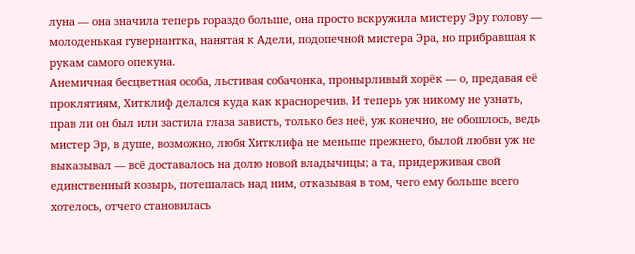луна — она значила теперь гораздо больше, она просто вскружила мистеру Эру голову — молоденькая гувернантка, нанятая к Адели, подопечной мистера Эра, но прибравшая к рукам самого опекуна.
Анемичная бесцветная особа, льстивая собачонка, пронырливый хорёк — о, предавая её проклятиям, Хитклиф делался куда как красноречив. И теперь уж никому не узнать, прав ли он был или застила глаза зависть, только без неё, уж конечно, не обошлось, ведь мистер Эр, в душе, возможно, любя Хитклифа не меньше прежнего, былой любви уж не выказывал — всё доставалось на долю новой владычицы; а та, придерживая свой единственный козырь, потешалась над ним, отказывая в том, чего ему больше всего хотелось, отчего становилась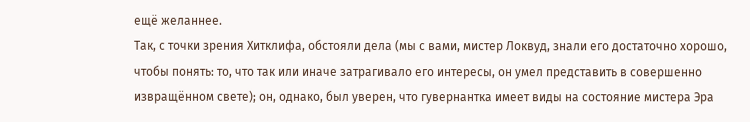ещё желаннее.
Так, с точки зрения Хитклифа, обстояли дела (мы с вами, мистер Локвуд, знали его достаточно хорошо, чтобы понять: то, что так или иначе затрагивало его интересы, он умел представить в совершенно извращённом свете); он, однако, был уверен, что гувернантка имеет виды на состояние мистера Эра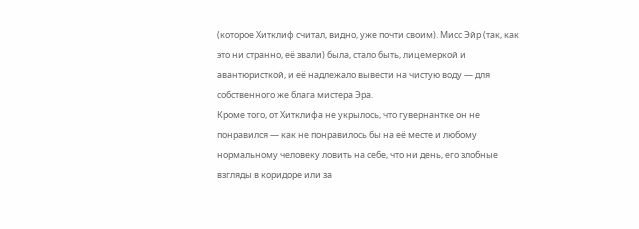(которое Хитклиф считал, видно, уже почти своим). Мисс Эйр (так, как это ни странно, её звали) была, стало быть, лицемеркой и авантюристкой, и её надлежало вывести на чистую воду — для собственного же блага мистера Эра.
Кроме того, от Хитклифа не укрылось, что гувернантке он не понравился — как не понравилось бы на её месте и любому нормальному человеку ловить на себе, что ни день, его злобные взгляды в коридоре или за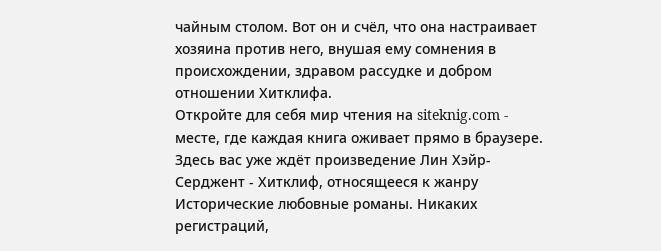чайным столом. Вот он и счёл, что она настраивает хозяина против него, внушая ему сомнения в происхождении, здравом рассудке и добром отношении Хитклифа.
Откройте для себя мир чтения на siteknig.com - месте, где каждая книга оживает прямо в браузере. Здесь вас уже ждёт произведение Лин Хэйр-Серджент - Хитклиф, относящееся к жанру Исторические любовные романы. Никаких регистраций,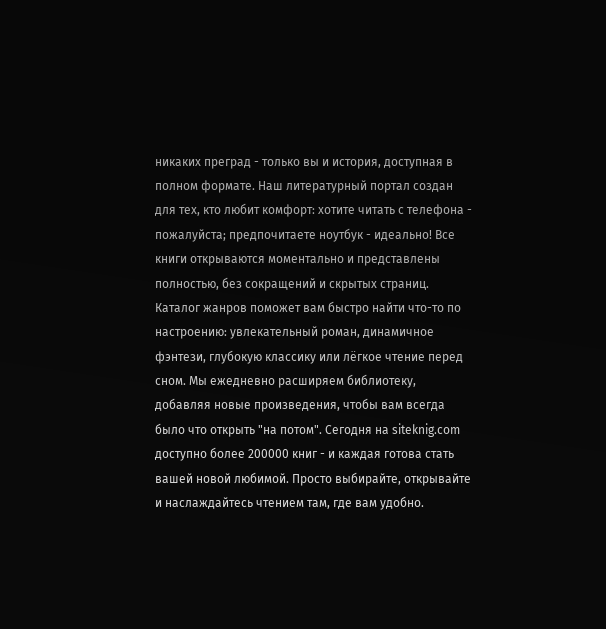никаких преград - только вы и история, доступная в полном формате. Наш литературный портал создан для тех, кто любит комфорт: хотите читать с телефона - пожалуйста; предпочитаете ноутбук - идеально! Все книги открываются моментально и представлены полностью, без сокращений и скрытых страниц. Каталог жанров поможет вам быстро найти что-то по настроению: увлекательный роман, динамичное фэнтези, глубокую классику или лёгкое чтение перед сном. Мы ежедневно расширяем библиотеку, добавляя новые произведения, чтобы вам всегда было что открыть "на потом". Сегодня на siteknig.com доступно более 200000 книг - и каждая готова стать вашей новой любимой. Просто выбирайте, открывайте и наслаждайтесь чтением там, где вам удобно.